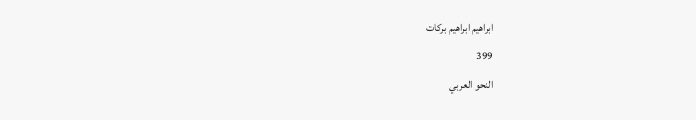ابراهيم ابراهيم بركات
399
النحو العربي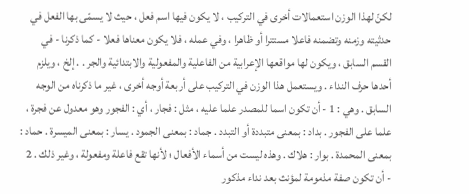لكنّ لهذا الوزن استعمالات أخرى في التركيب ، لا يكون فيها اسم فعل ، حيث لا يسمّى بها الفعل في حدثيته وزمنه وتضمنه فاعلا مستترا أو ظاهرا ، وفي عمله ، فلا يكون معناها فعلا - كما ذكرنا - في القسم السابق ، ويكون لها مواقعها الإعرابية من الفاعلية والمفعولية والابتدائية والجر . . إلخ ، ويلزم أحدها حرف النداء . ويستعمل هذا الوزن في التركيب على أربعة أوجه أخرى ، غير ما ذكرناه من الوجه السابق . وهي : 1 - أن تكون اسما للمصدر علما عليه ، مثل : فجار ، أي : الفجور وهو معدول عن فجرة ، علما على الفجور . بداد : بمعنى متبددة أو التبدد . جماد : بمعنى الجمود . يسار : بمعنى الميسرة . حماد : بمعنى المحمدة . بوار : هلاك . وهذه ليست من أسماء الأفعال ؛ لأنها تقع فاعلة ومفعولة ، وغير ذلك . 2 - أن تكون صفة مذمومة لمؤنث بعد نداء مذكور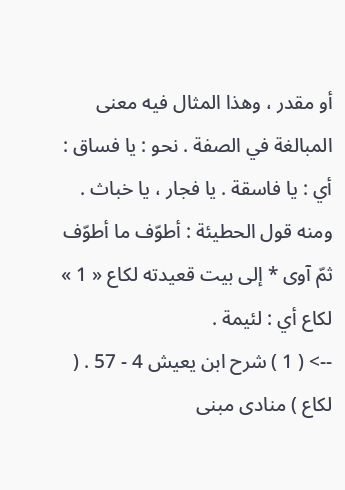أو مقدر ، وهذا المثال فيه معنى المبالغة في الصفة . نحو : يا فساق : أي : يا فاسقة . يا فجار ، يا خباث . ومنه قول الحطيئة : أطوّف ما أطوّف ثمّ آوى * إلى بيت قعيدته لكاع « 1 » لكاع أي : لئيمة .
--> ( 1 ) شرح ابن يعيش 4 - 57 . ( لكاع ) منادى مبنى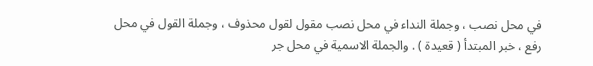في محل نصب ، وجملة النداء في محل نصب مقول لقول محذوف ، وجملة القول في محل رفع ، خبر المبتدأ ( قعيدة ) . والجملة الاسمية في محل جر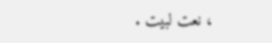، نعت لبيت .